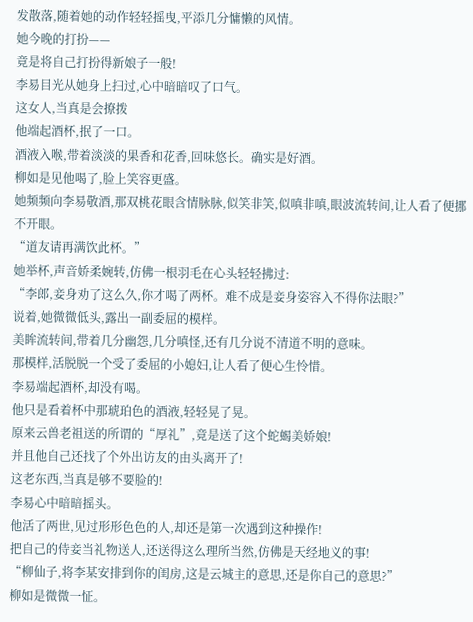发散落,随着她的动作轻轻摇曳,平添几分慵懒的风情。
她今晚的打扮——
竟是将自己打扮得新娘子一般!
李易目光从她身上扫过,心中暗暗叹了口气。
这女人,当真是会撩拨
他端起酒杯,抿了一口。
酒液入喉,带着淡淡的果香和花香,回味悠长。确实是好酒。
柳如是见他喝了,脸上笑容更盛。
她频频向李易敬酒,那双桃花眼含情脉脉,似笑非笑,似嗔非嗔,眼波流转间,让人看了便挪不开眼。
“道友请再满饮此杯。”
她举杯,声音娇柔婉转,仿佛一根羽毛在心头轻轻拂过:
“李郎,妾身劝了这么久,你才喝了两杯。难不成是妾身姿容入不得你法眼?”
说着,她微微低头,露出一副委屈的模样。
美眸流转间,带着几分幽怨,几分嗔怪,还有几分说不清道不明的意味。
那模样,活脱脱一个受了委屈的小媳妇,让人看了便心生怜惜。
李易端起酒杯,却没有喝。
他只是看着杯中那琥珀色的酒液,轻轻晃了晃。
原来云兽老祖送的所谓的“厚礼”,竟是送了这个蛇蝎美娇娘!
并且他自己还找了个外出访友的由头离开了!
这老东西,当真是够不要脸的!
李易心中暗暗摇头。
他活了两世,见过形形色色的人,却还是第一次遇到这种操作!
把自己的侍妾当礼物送人,还送得这么理所当然,仿佛是天经地义的事!
“柳仙子,将李某安排到你的闺房,这是云城主的意思,还是你自己的意思?”
柳如是微微一怔。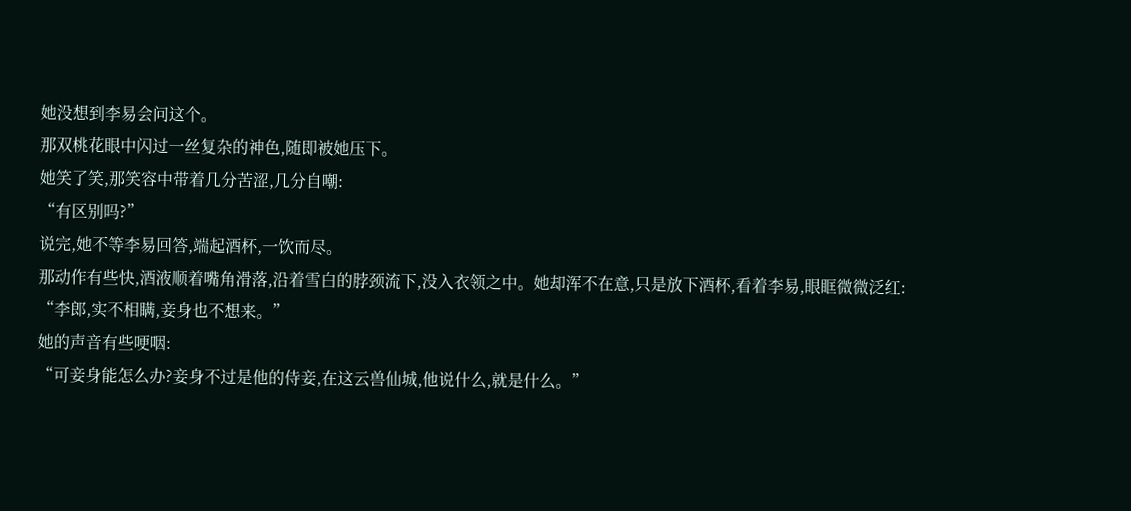她没想到李易会问这个。
那双桃花眼中闪过一丝复杂的神色,随即被她压下。
她笑了笑,那笑容中带着几分苦涩,几分自嘲:
“有区别吗?”
说完,她不等李易回答,端起酒杯,一饮而尽。
那动作有些快,酒液顺着嘴角滑落,沿着雪白的脖颈流下,没入衣领之中。她却浑不在意,只是放下酒杯,看着李易,眼眶微微泛红:
“李郎,实不相瞒,妾身也不想来。”
她的声音有些哽咽:
“可妾身能怎么办?妾身不过是他的侍妾,在这云兽仙城,他说什么,就是什么。”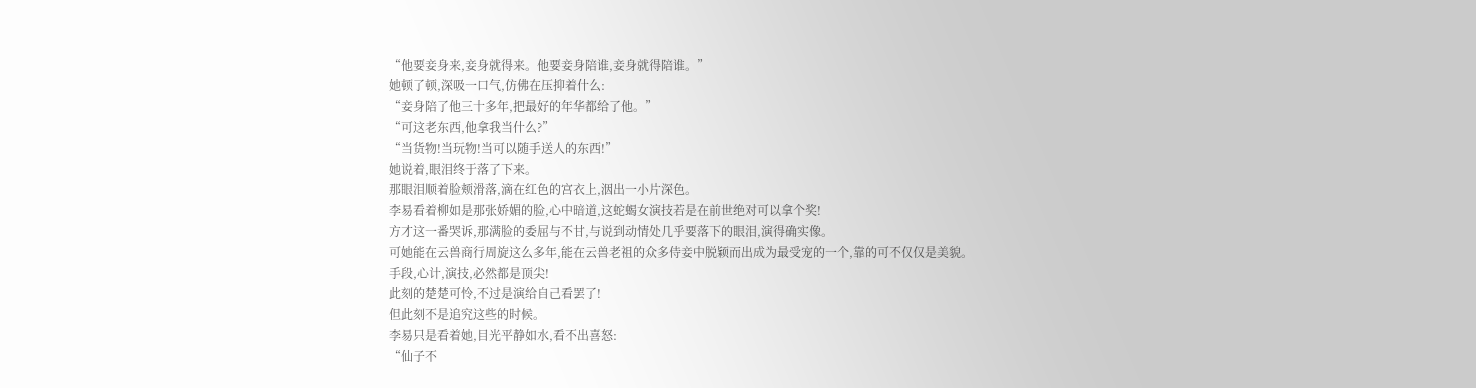“他要妾身来,妾身就得来。他要妾身陪谁,妾身就得陪谁。”
她顿了顿,深吸一口气,仿佛在压抑着什么:
“妾身陪了他三十多年,把最好的年华都给了他。”
“可这老东西,他拿我当什么?”
“当货物!当玩物!当可以随手送人的东西!”
她说着,眼泪终于落了下来。
那眼泪顺着脸颊滑落,滴在红色的宫衣上,洇出一小片深色。
李易看着柳如是那张娇媚的脸,心中暗道,这蛇蝎女演技若是在前世绝对可以拿个奖!
方才这一番哭诉,那满脸的委屈与不甘,与说到动情处几乎要落下的眼泪,演得确实像。
可她能在云兽商行周旋这么多年,能在云兽老祖的众多侍妾中脱颖而出成为最受宠的一个,靠的可不仅仅是美貌。
手段,心计,演技,必然都是顶尖!
此刻的楚楚可怜,不过是演给自己看罢了!
但此刻不是追究这些的时候。
李易只是看着她,目光平静如水,看不出喜怒:
“仙子不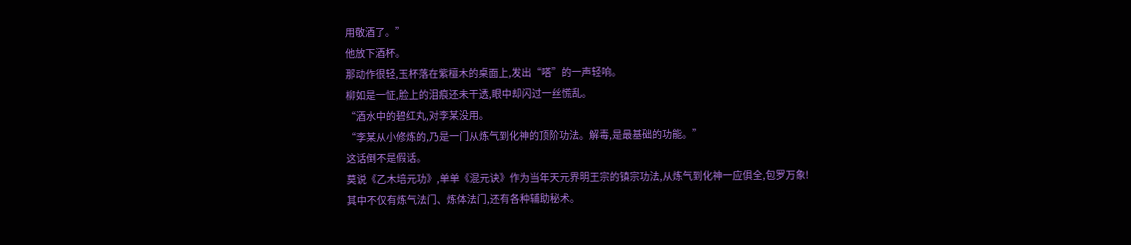用敬酒了。”
他放下酒杯。
那动作很轻,玉杯落在紫檀木的桌面上,发出“嗒”的一声轻响。
柳如是一怔,脸上的泪痕还未干透,眼中却闪过一丝慌乱。
“酒水中的碧红丸,对李某没用。
“李某从小修炼的,乃是一门从炼气到化神的顶阶功法。解毒,是最基础的功能。”
这话倒不是假话。
莫说《乙木培元功》,单单《混元诀》作为当年天元界明王宗的镇宗功法,从炼气到化神一应俱全,包罗万象!
其中不仅有炼气法门、炼体法门,还有各种辅助秘术。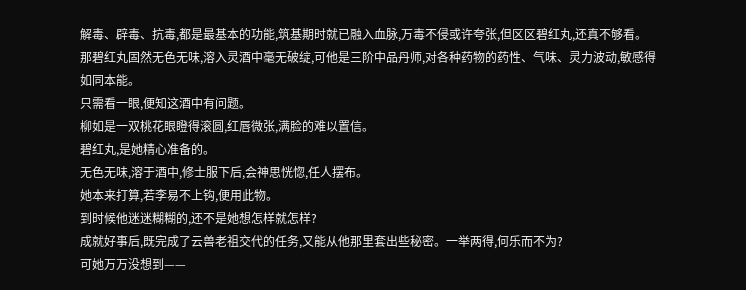解毒、辟毒、抗毒,都是最基本的功能,筑基期时就已融入血脉,万毒不侵或许夸张,但区区碧红丸,还真不够看。
那碧红丸固然无色无味,溶入灵酒中毫无破绽,可他是三阶中品丹师,对各种药物的药性、气味、灵力波动,敏感得如同本能。
只需看一眼,便知这酒中有问题。
柳如是一双桃花眼瞪得滚圆,红唇微张,满脸的难以置信。
碧红丸,是她精心准备的。
无色无味,溶于酒中,修士服下后,会神思恍惚,任人摆布。
她本来打算,若李易不上钩,便用此物。
到时候他迷迷糊糊的,还不是她想怎样就怎样?
成就好事后,既完成了云兽老祖交代的任务,又能从他那里套出些秘密。一举两得,何乐而不为?
可她万万没想到——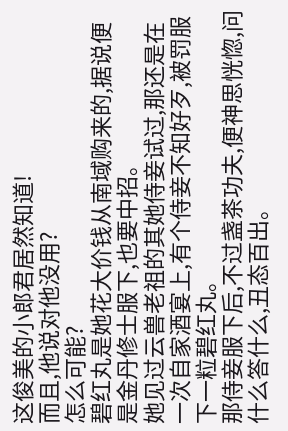这俊美的小郎君居然知道!
而且,他说对他没用?
怎么可能?
碧红丸是她花大价钱从南域购来的,据说便是金丹修士服下,也要中招。
她见过云兽老祖的其她侍妾试过,那还是在一次自家酒宴上,有个侍妾不知好歹,被罚服下一粒碧红丸。
那侍妾服下后,不过盏茶功夫,便神思恍惚,问什么答什么,丑态百出。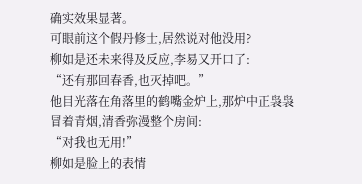确实效果显著。
可眼前这个假丹修士,居然说对他没用?
柳如是还未来得及反应,李易又开口了:
“还有那回春香,也灭掉吧。”
他目光落在角落里的鹤嘴金炉上,那炉中正袅袅冒着青烟,清香弥漫整个房间:
“对我也无用!”
柳如是脸上的表情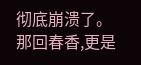彻底崩溃了。
那回春香,更是